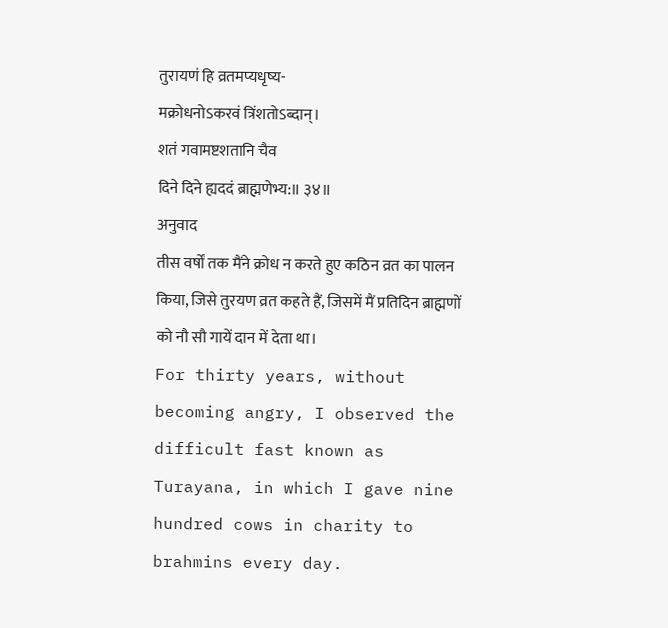तुरायणं हि व्रतमप्यधृष्य-
मक्रोधनोऽकरवं त्रिंशतोऽब्दान्।
शतं गवामष्टशतानि चैव
दिने दिने ह्यददं ब्राह्मणेभ्य:॥ ३४॥
अनुवाद
तीस वर्षों तक मैंने क्रोध न करते हुए कठिन व्रत का पालन किया, जिसे तुरयण व्रत कहते हैं, जिसमें मैं प्रतिदिन ब्राह्मणों को नौ सौ गायें दान में देता था।
For thirty years, without becoming angry, I observed the difficult fast known as Turayana, in which I gave nine hundred cows in charity to brahmins every day.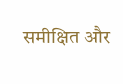समीक्षित और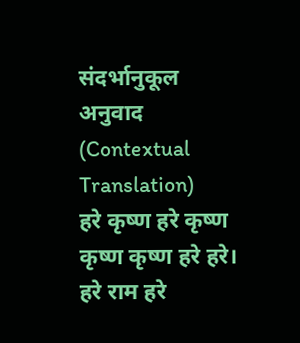संदर्भानुकूल अनुवाद (Contextual Translation)
हरे कृष्ण हरे कृष्ण कृष्ण कृष्ण हरे हरे। हरे राम हरे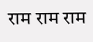राम राम राम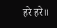हरे हरे॥